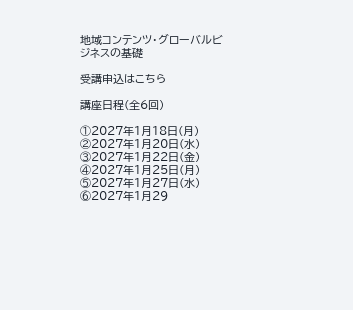地域コンテンツ・グローバルビジネスの基礎

受講申込はこちら

講座日程(全6回)

①2027年1月18日(月)
②2027年1月20日(水)
③2027年1月22日(金)
④2027年1月25日(月)
⑤2027年1月27日(水)
⑥2027年1月29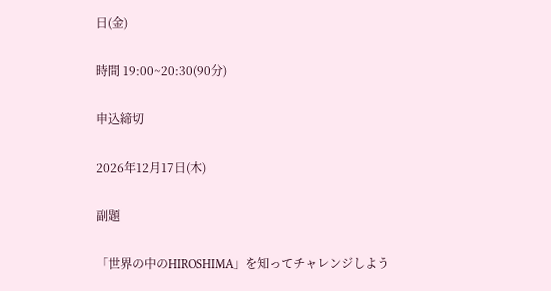日(金)

時間 19:00~20:30(90分)

申込締切

2026年12月17日(木)

副題

「世界の中のHIROSHIMA」を知ってチャレンジしよう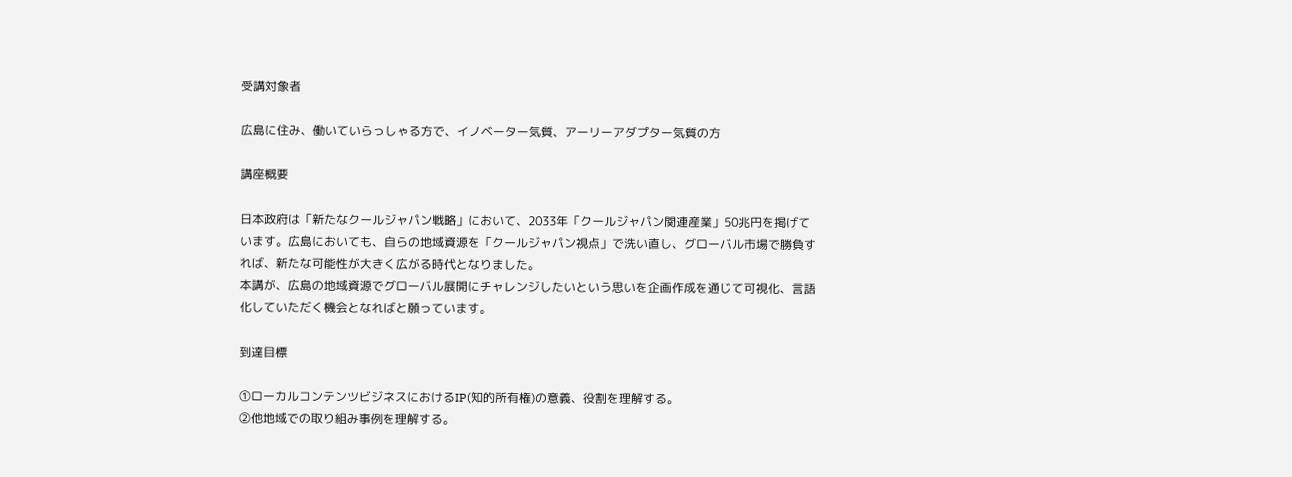受講対象者

広島に住み、働いていらっしゃる方で、イノベーター気質、アーリーアダプター気質の方

講座概要

日本政府は「新たなクールジャパン戦略」において、2033年「クールジャパン関連産業」50兆円を掲げています。広島においても、自らの地域資源を「クールジャパン視点」で洗い直し、グローバル市場で勝負すれば、新たな可能性が大きく広がる時代となりました。
本講が、広島の地域資源でグローバル展開にチャレンジしたいという思いを企画作成を通じて可視化、言語化していただく機会となればと願っています。

到達目標

①ローカルコンテンツビジネスにおけるIP(知的所有権)の意義、役割を理解する。
②他地域での取り組み事例を理解する。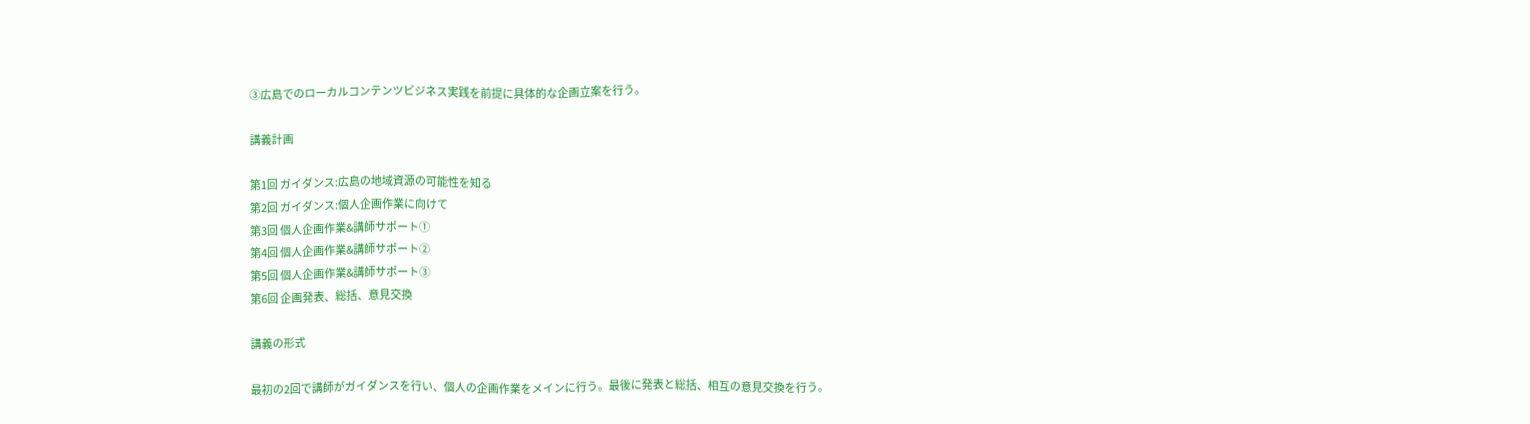③広島でのローカルコンテンツビジネス実践を前提に具体的な企画立案を行う。

講義計画

第1回 ガイダンス:広島の地域資源の可能性を知る
第2回 ガイダンス:個人企画作業に向けて
第3回 個人企画作業&講師サポート①
第4回 個人企画作業&講師サポート②
第5回 個人企画作業&講師サポート③
第6回 企画発表、総括、意見交換

講義の形式

最初の2回で講師がガイダンスを行い、個人の企画作業をメインに行う。最後に発表と総括、相互の意見交換を行う。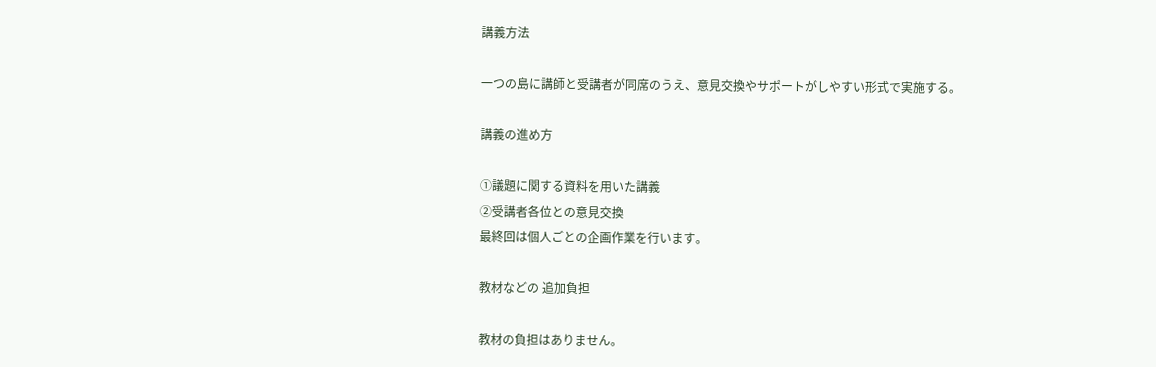講義方法

一つの島に講師と受講者が同席のうえ、意見交換やサポートがしやすい形式で実施する。

講義の進め方

①議題に関する資料を用いた講義
②受講者各位との意見交換
最終回は個人ごとの企画作業を行います。

教材などの 追加負担

教材の負担はありません。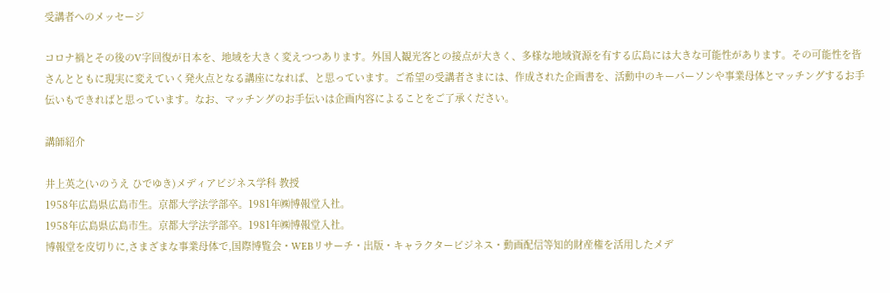受講者へのメッセージ

コロナ禍とその後のV字回復が日本を、地域を大きく変えつつあります。外国人観光客との接点が大きく、多様な地域資源を有する広島には大きな可能性があります。その可能性を皆さんとともに現実に変えていく発火点となる講座になれば、と思っています。ご希望の受講者さまには、作成された企画書を、活動中のキーパーソンや事業母体とマッチングするお手伝いもできればと思っています。なお、マッチングのお手伝いは企画内容によることをご了承ください。

講師紹介

井上英之(いのうえ ひでゆき)メディアビジネス学科 教授
1958年広島県広島市生。京都大学法学部卒。1981年㈱博報堂入社。
1958年広島県広島市生。京都大学法学部卒。1981年㈱博報堂入社。
博報堂を皮切りに,さまざまな事業母体で,国際博覧会・WEBリサーチ・出版・キャラクタービジネス・動画配信等知的財産権を活用したメデ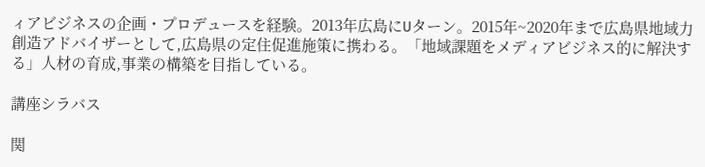ィアビジネスの企画・プロデュースを経験。2013年広島にUターン。2015年~2020年まで広島県地域力創造アドバイザーとして,広島県の定住促進施策に携わる。「地域課題をメディアビジネス的に解決する」人材の育成,事業の構築を目指している。

講座シラバス

関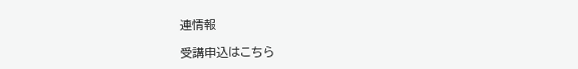連情報

受講申込はこちら